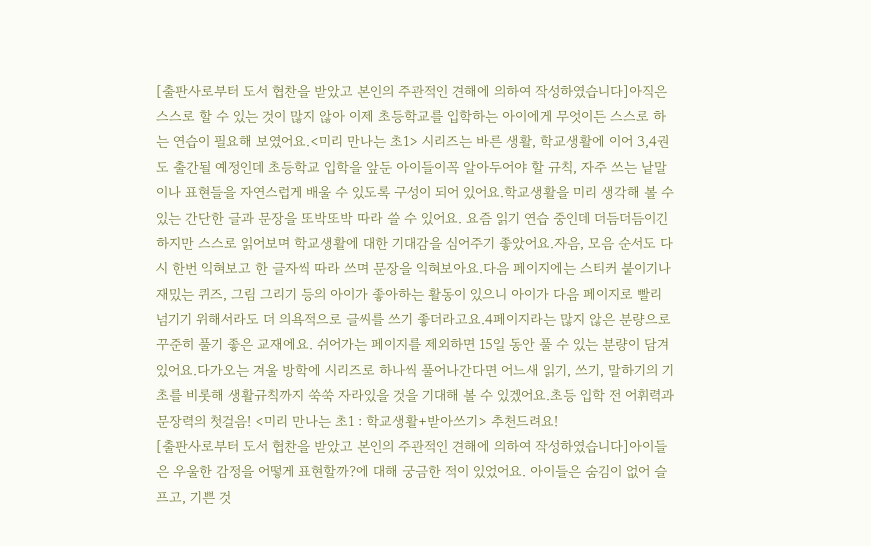[출판사로부터 도서 협찬을 받았고 본인의 주관적인 견해에 의하여 작성하였습니다]아직은 스스로 할 수 있는 것이 많지 않아 이제 초등학교를 입학하는 아이에게 무엇이든 스스로 하는 연습이 필요해 보였어요.<미리 만나는 초1> 시리즈는 바른 생활, 학교생활에 이어 3,4권도 출간될 예정인데 초등학교 입학을 앞둔 아이들이꼭 알아두어야 할 규칙, 자주 쓰는 낱말이나 표현들을 자연스럽게 배울 수 있도록 구성이 되어 있어요.학교생활을 미리 생각해 볼 수 있는 간단한 글과 문장을 또박또박 따라 쓸 수 있어요. 요즘 읽기 연습 중인데 더듬더듬이긴 하지만 스스로 읽어보며 학교생활에 대한 기대감을 심어주기 좋았어요.자음, 모음 순서도 다시 한번 익혀보고 한 글자씩 따라 쓰며 문장을 익혀보아요.다음 페이지에는 스티커 붙이기나 재밌는 퀴즈, 그림 그리기 등의 아이가 좋아하는 활동이 있으니 아이가 다음 페이지로 빨리 넘기기 위해서라도 더 의욕적으로 글씨를 쓰기 좋더라고요.4페이지라는 많지 않은 분량으로 꾸준히 풀기 좋은 교재에요. 쉬어가는 페이지를 제외하면 15일 동안 풀 수 있는 분량이 담겨있어요.다가오는 겨울 방학에 시리즈로 하나씩 풀어나간다면 어느새 읽기, 쓰기, 말하기의 기초를 비롯해 생활규칙까지 쑥쑥 자라있을 것을 기대해 볼 수 있겠어요.초등 입학 전 어휘력과 문장력의 첫걸음! <미리 만나는 초1 : 학교생활+받아쓰기> 추천드려요!
[출판사로부터 도서 협찬을 받았고 본인의 주관적인 견해에 의하여 작성하였습니다]아이들은 우울한 감정을 어떻게 표현할까?에 대해 궁금한 적이 있었어요. 아이들은 숨김이 없어 슬프고, 기쁜 것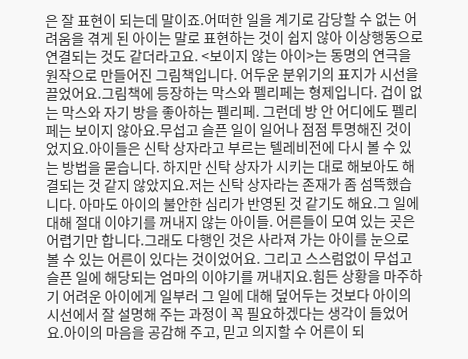은 잘 표현이 되는데 말이죠.어떠한 일을 계기로 감당할 수 없는 어려움을 겪게 된 아이는 말로 표현하는 것이 쉽지 않아 이상행동으로 연결되는 것도 같더라고요. <보이지 않는 아이>는 동명의 연극을 원작으로 만들어진 그림책입니다. 어두운 분위기의 표지가 시선을 끌었어요.그림책에 등장하는 막스와 펠리페는 형제입니다. 겁이 없는 막스와 자기 방을 좋아하는 펠리페. 그런데 방 안 어디에도 펠리페는 보이지 않아요.무섭고 슬픈 일이 일어나 점점 투명해진 것이었지요.아이들은 신탁 상자라고 부르는 텔레비전에 다시 볼 수 있는 방법을 묻습니다. 하지만 신탁 상자가 시키는 대로 해보아도 해결되는 것 같지 않았지요.저는 신탁 상자라는 존재가 좀 섬뜩했습니다. 아마도 아이의 불안한 심리가 반영된 것 같기도 해요.그 일에 대해 절대 이야기를 꺼내지 않는 아이들. 어른들이 모여 있는 곳은 어렵기만 합니다.그래도 다행인 것은 사라져 가는 아이를 눈으로 볼 수 있는 어른이 있다는 것이었어요. 그리고 스스럼없이 무섭고 슬픈 일에 해당되는 엄마의 이야기를 꺼내지요.힘든 상황을 마주하기 어려운 아이에게 일부러 그 일에 대해 덮어두는 것보다 아이의 시선에서 잘 설명해 주는 과정이 꼭 필요하겠다는 생각이 들었어요.아이의 마음을 공감해 주고, 믿고 의지할 수 어른이 되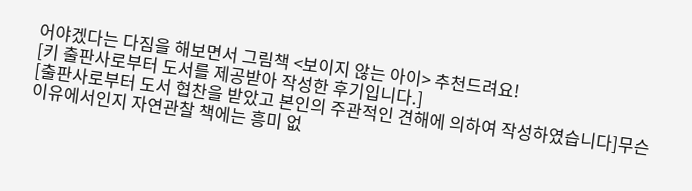어야겠다는 다짐을 해보면서 그림책 <보이지 않는 아이> 추천드려요!
[키 출판사로부터 도서를 제공받아 작성한 후기입니다.]
[출판사로부터 도서 협찬을 받았고 본인의 주관적인 견해에 의하여 작성하였습니다]무슨 이유에서인지 자연관찰 책에는 흥미 없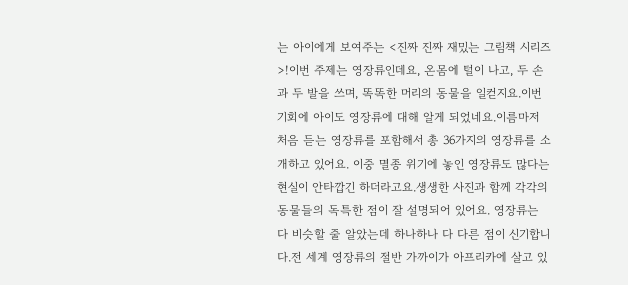는 아이에게 보여주는 <진짜 진짜 재밌는 그림책 시리즈>!이번 주제는 영장류인데요, 온몸에 털이 나고, 두 손과 두 발을 쓰며, 똑똑한 머리의 동물을 일컫지요.이번 기회에 아이도 영장류에 대해 알게 되었네요.이름마저 처음 듣는 영장류를 포함해서 총 36가지의 영장류를 소개하고 있어요. 이중 멸종 위기에 놓인 영장류도 많다는 현실이 안타깝긴 하더라고요.생생한 사진과 함께 각각의 동물들의 독특한 점이 잘 설명되어 있어요. 영장류는 다 비슷할 줄 알았는데 하나하나 다 다른 점이 신기합니다.전 세계 영장류의 절반 가까이가 아프리카에 살고 있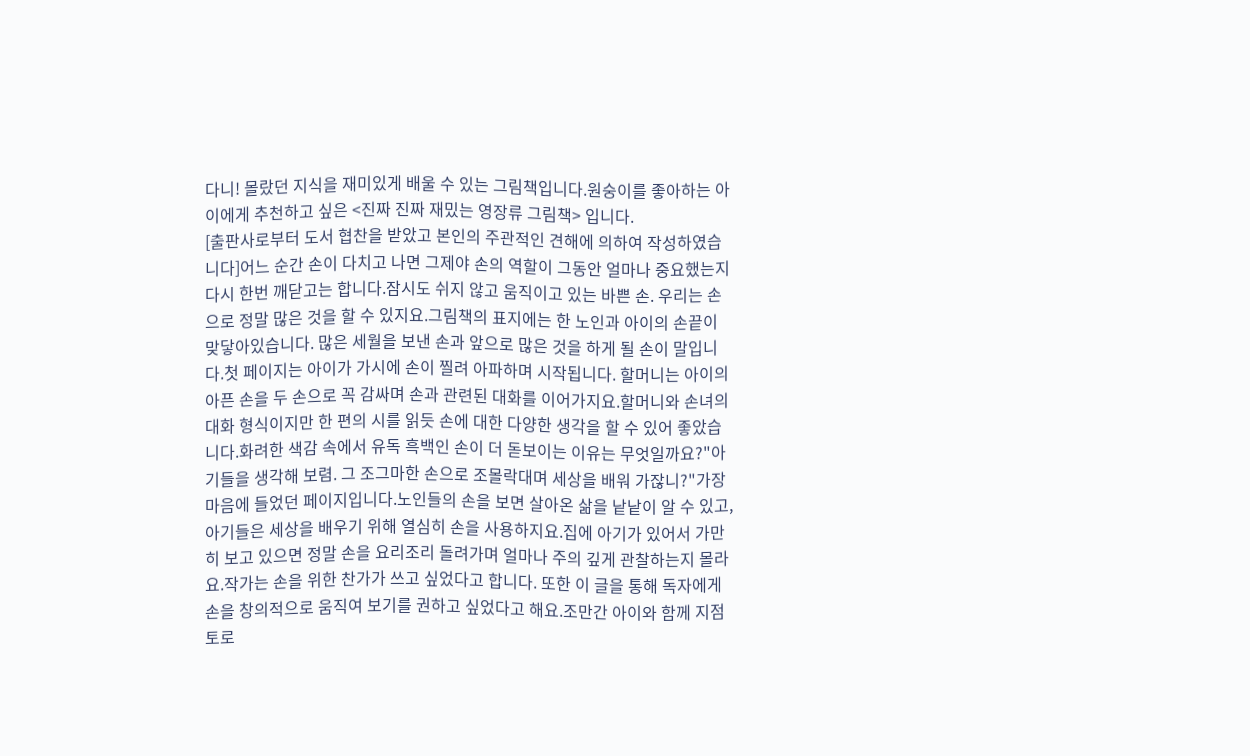다니! 몰랐던 지식을 재미있게 배울 수 있는 그림책입니다.원숭이를 좋아하는 아이에게 추천하고 싶은 <진짜 진짜 재밌는 영장류 그림책> 입니다.
[출판사로부터 도서 협찬을 받았고 본인의 주관적인 견해에 의하여 작성하였습니다]어느 순간 손이 다치고 나면 그제야 손의 역할이 그동안 얼마나 중요했는지 다시 한번 깨닫고는 합니다.잠시도 쉬지 않고 움직이고 있는 바쁜 손. 우리는 손으로 정말 많은 것을 할 수 있지요.그림책의 표지에는 한 노인과 아이의 손끝이 맞닿아있습니다. 많은 세월을 보낸 손과 앞으로 많은 것을 하게 될 손이 말입니다.첫 페이지는 아이가 가시에 손이 찔려 아파하며 시작됩니다. 할머니는 아이의 아픈 손을 두 손으로 꼭 감싸며 손과 관련된 대화를 이어가지요.할머니와 손녀의 대화 형식이지만 한 편의 시를 읽듯 손에 대한 다양한 생각을 할 수 있어 좋았습니다.화려한 색감 속에서 유독 흑백인 손이 더 돋보이는 이유는 무엇일까요?"아기들을 생각해 보렴. 그 조그마한 손으로 조몰락대며 세상을 배워 가잖니?"가장 마음에 들었던 페이지입니다.노인들의 손을 보면 살아온 삶을 낱낱이 알 수 있고, 아기들은 세상을 배우기 위해 열심히 손을 사용하지요.집에 아기가 있어서 가만히 보고 있으면 정말 손을 요리조리 돌려가며 얼마나 주의 깊게 관찰하는지 몰라요.작가는 손을 위한 찬가가 쓰고 싶었다고 합니다. 또한 이 글을 통해 독자에게 손을 창의적으로 움직여 보기를 권하고 싶었다고 해요.조만간 아이와 함께 지점토로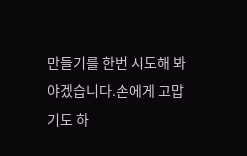만들기를 한번 시도해 봐야겠습니다.손에게 고맙기도 하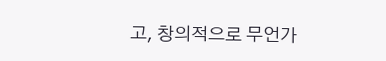고, 창의적으로 무언가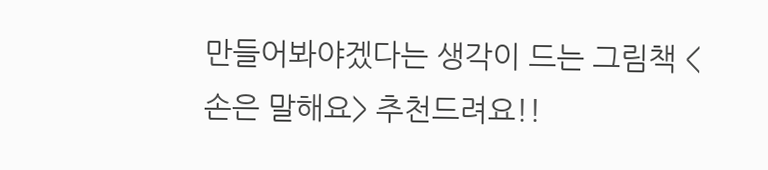만들어봐야겠다는 생각이 드는 그림책 <손은 말해요> 추천드려요!!